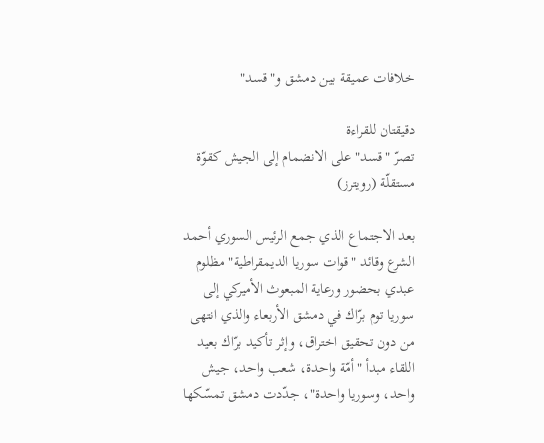خلافات عميقة بين دمشق و"قسد"

دقيقتان للقراءة
تصرّ "قسد" على الانضمام إلى الجيش كقوّة مستقلّة (رويترز)

بعد الاجتماع الذي جمع الرئيس السوري أحمد الشرع وقائد "قوات سوريا الديمقراطية" مظلوم عبدي بحضور ورعاية المبعوث الأميركي إلى سوريا توم برّاك في دمشق الأربعاء والذي انتهى من دون تحقيق اختراق، وإثر تأكيد برّاك بعيد اللقاء مبدأ "أمّة واحدة، شعب واحد، جيش واحد، وسوريا واحدة"، جدّدت دمشق تمسّكها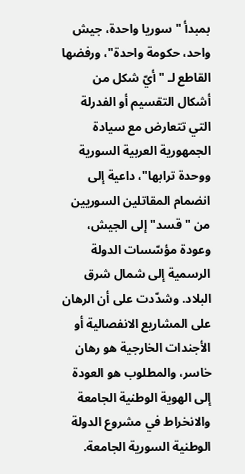بمبدأ "سوريا واحدة، جيش واحد، حكومة واحدة"، ورفضها القاطع لـ "أيّ شكل من أشكال التقسيم أو الفدرلة التي تتعارض مع سيادة الجمهورية العربية السورية ووحدة ترابها"، داعية إلى انضمام المقاتلين السوريين من "قسد" إلى الجيش، وعودة مؤسّسات الدولة الرسمية إلى شمال شرق البلاد. وشدّدت على أن الرهان على المشاريع الانفصالية أو الأجندات الخارجية هو رهان خاسر، والمطلوب هو العودة إلى الهوية الوطنية الجامعة والانخراط في مشروع الدولة الوطنية السورية الجامعة.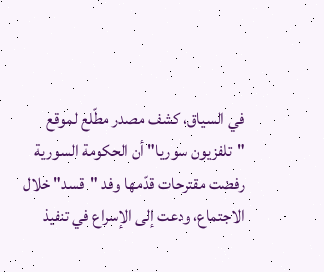في السياق، كشف مصدر مطّلع لموقع "تلفزيون سوريا" أن الحكومة السورية رفضت مقترحات قدّمها وفد "قسد" خلال الاجتماع، ودعت إلى الإسراع في تنفيذ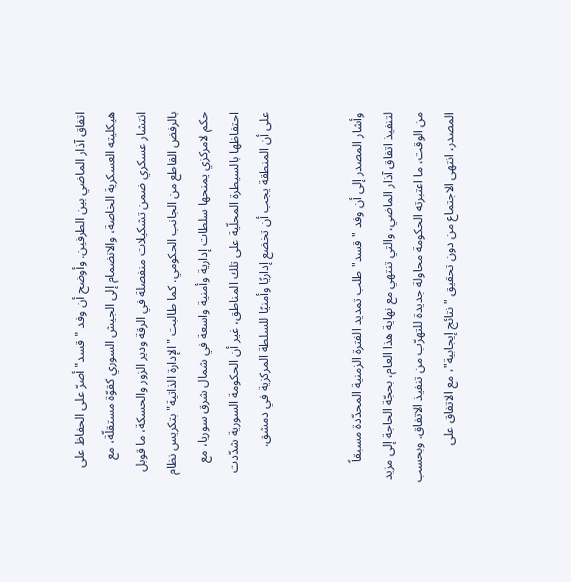اتفاق آذار الماضي بين الطرفين. وأوضح أن وفد "قسد" أصرّ على الحفاظ على هيكليته العسكرية الخاصة، والانضمام إلى الجيش السوري كقوّة مستقلّة، مع انتشار عسكري ضمن تشكيلات منفصلة في الرقة ودير الزور والحسكة، ما قوبل بالرفض القاطع من الجانب الحكومي. كما طالبت "الإدارة الذاتية" بتكريس نظام حكم لامركزي يمنحها سلطات إدارية وأمنية واسعة في شمال شرق سوريا، مع احتفاظها بالسيطرة المحلّية على تلك المناطق، غير أن الحكومة السورية شدّدت على أن المنطقة يجب أن تخضع إداريًا وأمنيًا للسلطة المركزية في دمشق.


وأشار المصدر إلى أن وفد "قسد" طلب تمديد الفترة الزمنية المحدّدة مسبقاً لتنفيذ اتفاق آذار الماضي، والتي تنتهي مع نهاية هذا العام، بحجّة الحاجة إلى مزيد من الوقت، ما اعتبرته الحكومة محاولة جديدة للتهرّب من تنفيذ الاتفاق. وبحسب المصدر، انتهى الاجتماع من دون تحقيق "نتائج إيجابية"، مع الاتفاق على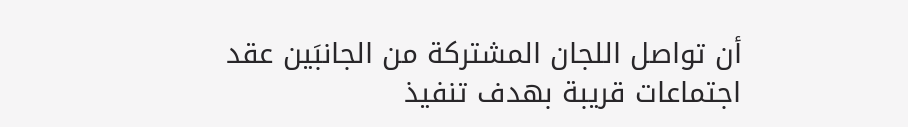أن تواصل اللجان المشتركة من الجانبَين عقد اجتماعات قريبة بهدف تنفيذ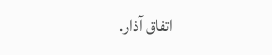اتفاق آذار.